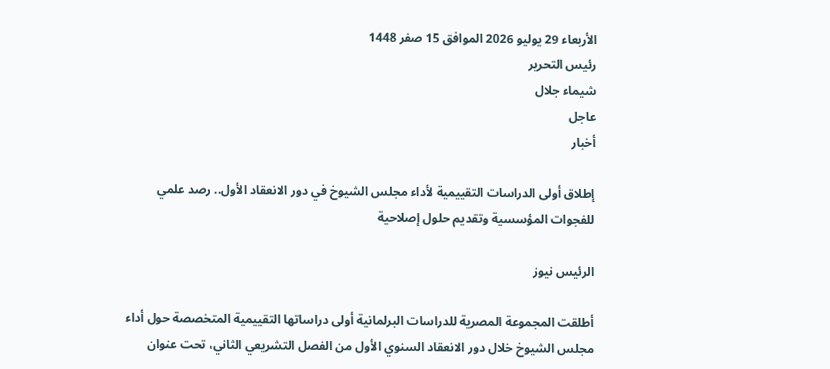الأربعاء 29 يوليو 2026 الموافق 15 صفر 1448
رئيس التحرير
شيماء جلال
عاجل
أخبار

إطلاق أولى الدراسات التقييمية لأداء مجلس الشيوخ في دور الانعقاد الأول.. رصد علمي للفجوات المؤسسية وتقديم حلول إصلاحية

الرئيس نيوز

أطلقت المجموعة المصرية للدراسات البرلمانية أولى دراساتها التقييمية المتخصصة حول أداء مجلس الشيوخ خلال دور الانعقاد السنوي الأول من الفصل التشريعي الثاني، تحت عنوان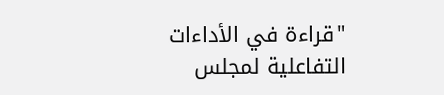"قراءة في الأداءات التفاعلية لمجلس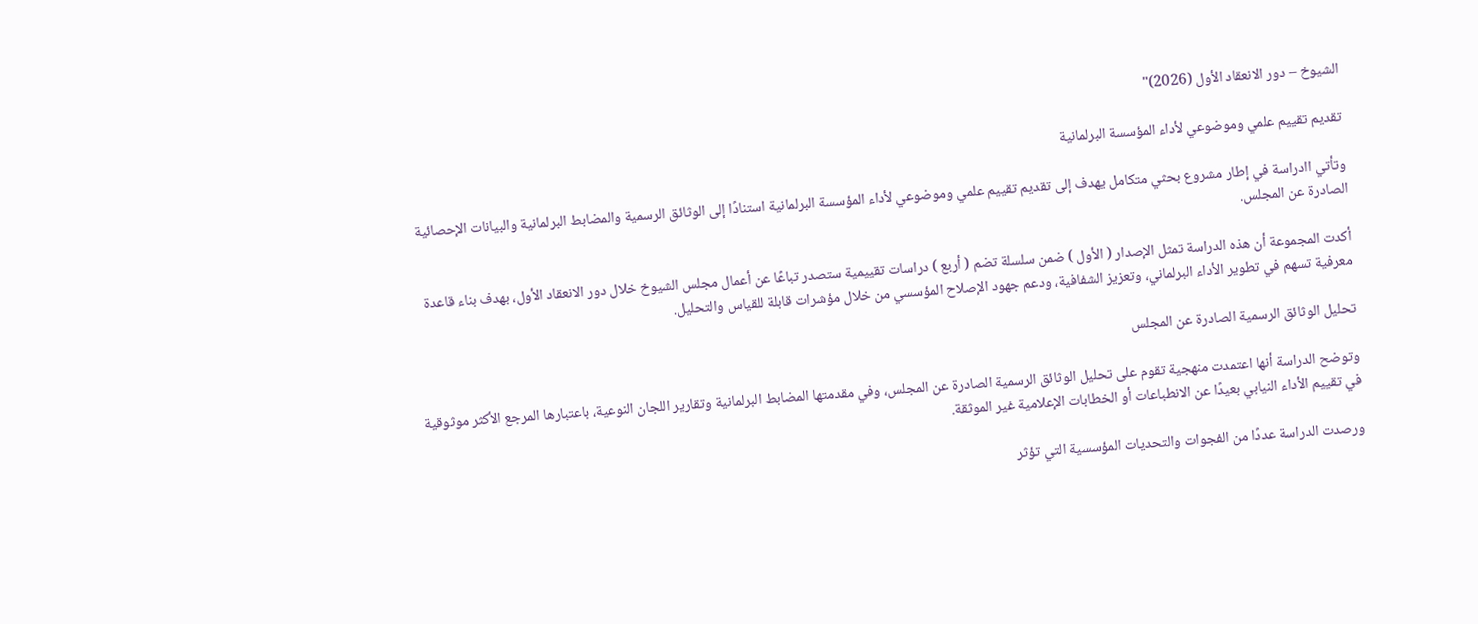الشيوخ – دور الانعقاد الأول (2026)"

تقديم تقييم علمي وموضوعي لأداء المؤسسة البرلمانية

وتأتي اادراسة في إطار مشروع بحثي متكامل يهدف إلى تقديم تقييم علمي وموضوعي لأداء المؤسسة البرلمانية استنادًا إلى الوثائق الرسمية والمضابط البرلمانية والبيانات الإحصائية الصادرة عن المجلس.

أكدت المجموعة أن هذه الدراسة تمثل الإصدار ( الأول ) ضمن سلسلة تضم ( أربع ) دراسات تقييمية ستصدر تباعًا عن أعمال مجلس الشيوخ خلال دور الانعقاد الأول، بهدف بناء قاعدة معرفية تسهم في تطوير الأداء البرلماني، وتعزيز الشفافية، ودعم جهود الإصلاح المؤسسي من خلال مؤشرات قابلة للقياس والتحليل.

تحليل الوثائق الرسمية الصادرة عن المجلس

وتوضح الدراسة أنها اعتمدت منهجية تقوم على تحليل الوثائق الرسمية الصادرة عن المجلس، وفي مقدمتها المضابط البرلمانية وتقارير اللجان النوعية، باعتبارها المرجع الأكثر موثوقية في تقييم الأداء النيابي بعيدًا عن الانطباعات أو الخطابات الإعلامية غير الموثقة.

ورصدت الدراسة عددًا من الفجوات والتحديات المؤسسية التي تؤثر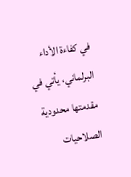في كفاءة الأداء البرلماني، يأتي في مقدمتها محدودية الصلاحيات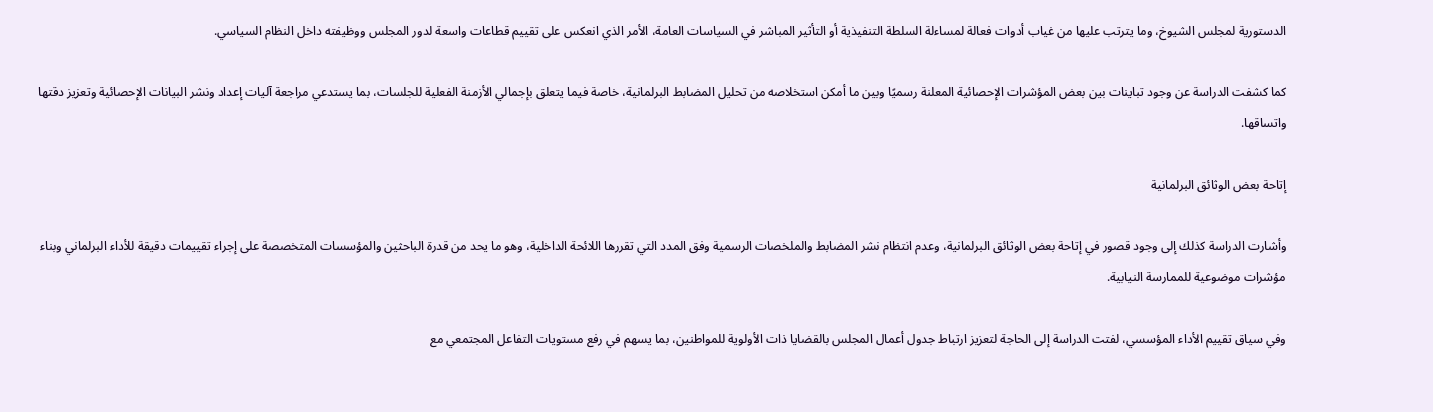الدستورية لمجلس الشيوخ، وما يترتب عليها من غياب أدوات فعالة لمساءلة السلطة التنفيذية أو التأثير المباشر في السياسات العامة، الأمر الذي انعكس على تقييم قطاعات واسعة لدور المجلس ووظيفته داخل النظام السياسي.

كما كشفت الدراسة عن وجود تباينات بين بعض المؤشرات الإحصائية المعلنة رسميًا وبين ما أمكن استخلاصه من تحليل المضابط البرلمانية، خاصة فيما يتعلق بإجمالي الأزمنة الفعلية للجلسات، بما يستدعي مراجعة آليات إعداد ونشر البيانات الإحصائية وتعزيز دقتها واتساقها.

إتاحة بعض الوثائق البرلمانية

وأشارت الدراسة كذلك إلى وجود قصور في إتاحة بعض الوثائق البرلمانية، وعدم انتظام نشر المضابط والملخصات الرسمية وفق المدد التي تقررها اللائحة الداخلية، وهو ما يحد من قدرة الباحثين والمؤسسات المتخصصة على إجراء تقييمات دقيقة للأداء البرلماني وبناء مؤشرات موضوعية للممارسة النيابية.

وفي سياق تقييم الأداء المؤسسي، لفتت الدراسة إلى الحاجة لتعزيز ارتباط جدول أعمال المجلس بالقضايا ذات الأولوية للمواطنين، بما يسهم في رفع مستويات التفاعل المجتمعي مع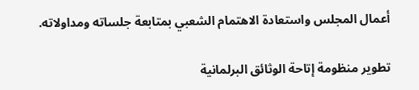أعمال المجلس واستعادة الاهتمام الشعبي بمتابعة جلساته ومداولاته.

تطوير منظومة إتاحة الوثائق البرلمانية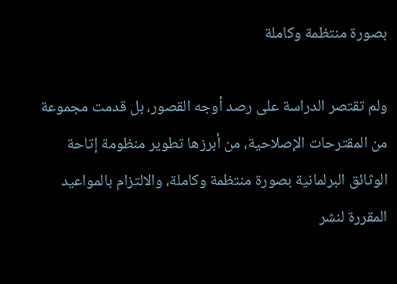بصورة منتظمة وكاملة

ولم تقتصر الدراسة على رصد أوجه القصور، بل قدمت مجموعة من المقترحات الإصلاحية، من أبرزها تطوير منظومة إتاحة الوثائق البرلمانية بصورة منتظمة وكاملة، والالتزام بالمواعيد المقررة لنشر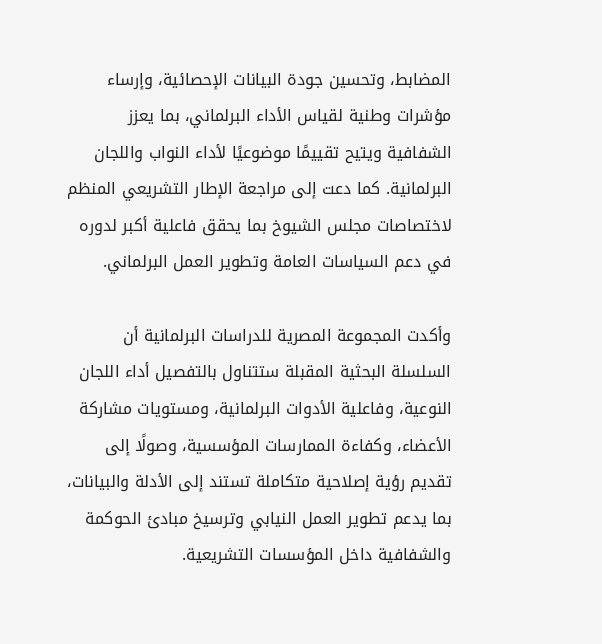المضابط، وتحسين جودة البيانات الإحصائية، وإرساء مؤشرات وطنية لقياس الأداء البرلماني، بما يعزز الشفافية ويتيح تقييمًا موضوعيًا لأداء النواب واللجان البرلمانية. كما دعت إلى مراجعة الإطار التشريعي المنظم لاختصاصات مجلس الشيوخ بما يحقق فاعلية أكبر لدوره في دعم السياسات العامة وتطوير العمل البرلماني.

وأكدت المجموعة المصرية للدراسات البرلمانية أن السلسلة البحثية المقبلة ستتناول بالتفصيل أداء اللجان النوعية، وفاعلية الأدوات البرلمانية، ومستويات مشاركة الأعضاء، وكفاءة الممارسات المؤسسية، وصولًا إلى تقديم رؤية إصلاحية متكاملة تستند إلى الأدلة والبيانات، بما يدعم تطوير العمل النيابي وترسيخ مبادئ الحوكمة والشفافية داخل المؤسسات التشريعية.